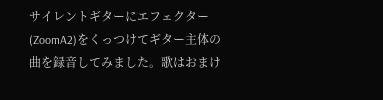サイレントギターにエフェクター(ZoomA2)をくっつけてギター主体の曲を録音してみました。歌はおまけ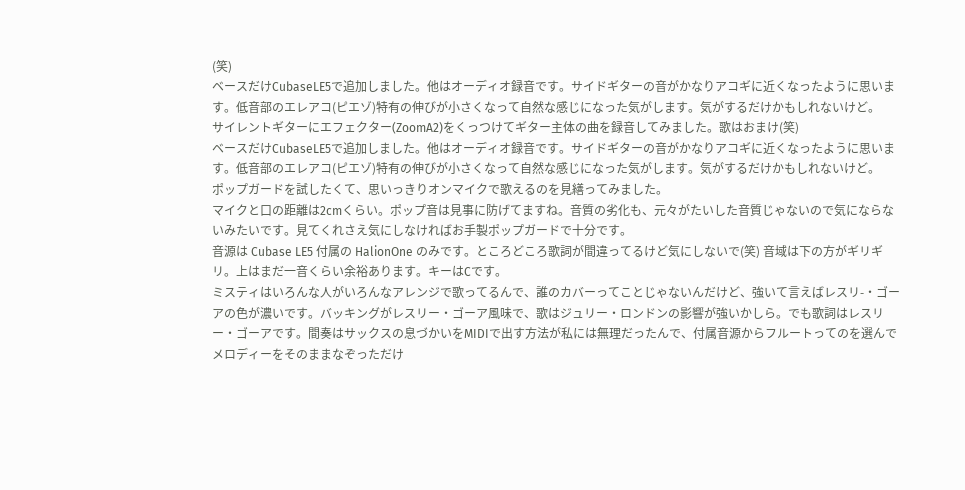(笑)
ベースだけCubaseLE5で追加しました。他はオーディオ録音です。サイドギターの音がかなりアコギに近くなったように思います。低音部のエレアコ(ピエゾ)特有の伸びが小さくなって自然な感じになった気がします。気がするだけかもしれないけど。
サイレントギターにエフェクター(ZoomA2)をくっつけてギター主体の曲を録音してみました。歌はおまけ(笑)
ベースだけCubaseLE5で追加しました。他はオーディオ録音です。サイドギターの音がかなりアコギに近くなったように思います。低音部のエレアコ(ピエゾ)特有の伸びが小さくなって自然な感じになった気がします。気がするだけかもしれないけど。
ポップガードを試したくて、思いっきりオンマイクで歌えるのを見繕ってみました。
マイクと口の距離は2cmくらい。ポップ音は見事に防げてますね。音質の劣化も、元々がたいした音質じゃないので気にならないみたいです。見てくれさえ気にしなければお手製ポップガードで十分です。
音源は Cubase LE5 付属の HalionOne のみです。ところどころ歌詞が間違ってるけど気にしないで(笑) 音域は下の方がギリギリ。上はまだ一音くらい余裕あります。キーはCです。
ミスティはいろんな人がいろんなアレンジで歌ってるんで、誰のカバーってことじゃないんだけど、強いて言えばレスリ-・ゴーアの色が濃いです。バッキングがレスリー・ゴーア風味で、歌はジュリー・ロンドンの影響が強いかしら。でも歌詞はレスリー・ゴーアです。間奏はサックスの息づかいをMIDIで出す方法が私には無理だったんで、付属音源からフルートってのを選んでメロディーをそのままなぞっただけ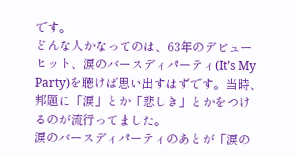です。
どんな人かなってのは、63年のデビューヒット、涙のバースディパーティ(It’s My Party)を聴けば思い出すはずです。当時、邦題に「涙」とか「悲しき」とかをつけるのが流行ってました。
涙のバースディパーティのあとが「涙の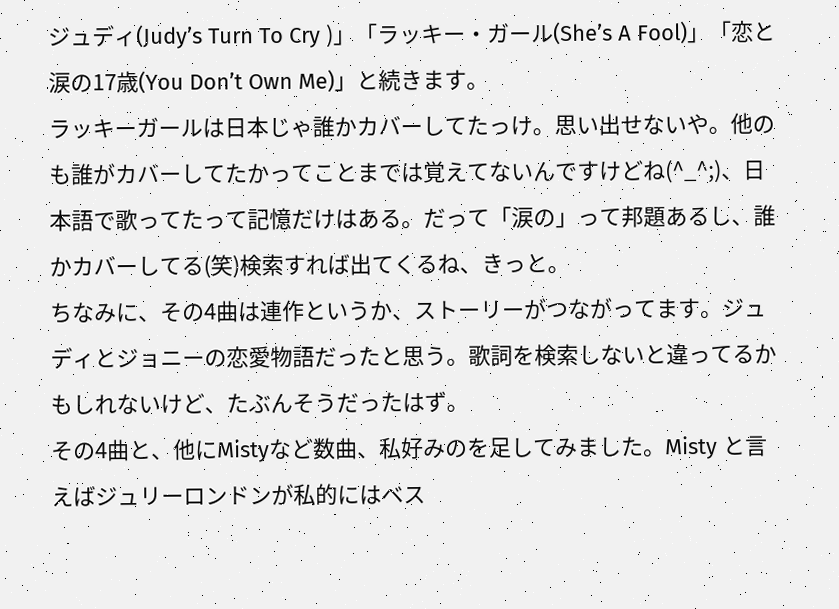ジュディ(Judy’s Turn To Cry )」「ラッキー・ガール(She’s A Fool)」「恋と涙の17歳(You Don’t Own Me)」と続きます。
ラッキーガールは日本じゃ誰かカバーしてたっけ。思い出せないや。他のも誰がカバーしてたかってことまでは覚えてないんですけどね(^_^;)、日本語で歌ってたって記憶だけはある。だって「涙の」って邦題あるし、誰かカバーしてる(笑)検索すれば出てくるね、きっと。
ちなみに、その4曲は連作というか、ストーリーがつながってます。ジュディとジョニーの恋愛物語だったと思う。歌詞を検索しないと違ってるかもしれないけど、たぶんそうだったはず。
その4曲と、他にMistyなど数曲、私好みのを足してみました。Misty と言えばジュリーロンドンが私的にはベス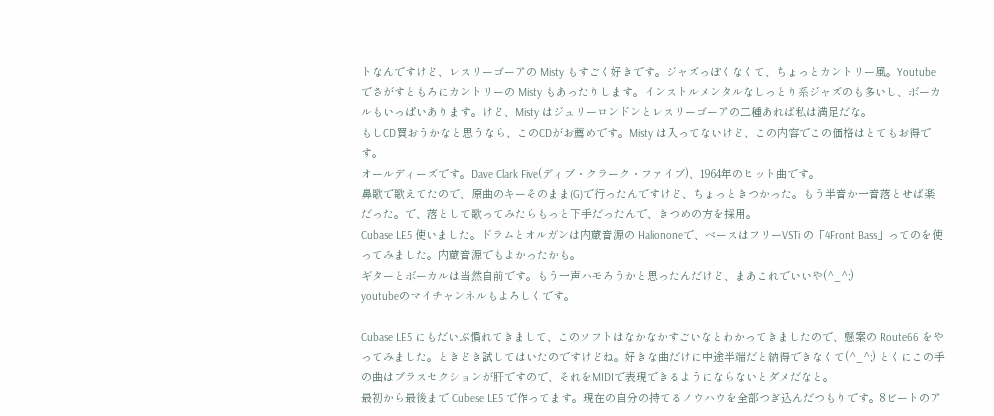トなんですけど、レスリーゴーアの Misty もすごく好きです。ジャズっぽくなくて、ちょっとカントリー風。Youtubeでさがすともろにカントリーの Misty もあったりします。インストルメンタルなしっとり系ジャズのも多いし、ボーカルもいっぱいあります。けど、Misty はジュリーロンドンとレスリーゴーアの二種あれば私は満足だな。
もしCD買おうかなと思うなら、このCDがお薦めです。Misty は入ってないけど、この内容でこの価格はとてもお得です。
オールディーズです。Dave Clark Five(ディブ・クラーク・ファイブ)、1964年のヒット曲です。
鼻歌で歌えてたので、原曲のキーそのまま(G)で行ったんですけど、ちょっときつかった。もう半音か一音落とせば楽だった。で、落として歌ってみたらもっと下手だったんで、きつめの方を採用。
Cubase LE5 使いました。ドラムとオルガンは内蔵音源の Haliononeで、ベースはフリーVSTi の「4Front Bass」ってのを使ってみました。内蔵音源でもよかったかも。
ギターとボーカルは当然自前です。もう一声ハモろうかと思ったんだけど、まあこれでいいや(^_^;)
youtubeのマイチャンネルもよろしくです。

Cubase LE5 にもだいぶ慣れてきまして、このソフトはなかなかすごいなとわかってきましたので、懸案の Route66 をやってみました。ときどき試してはいたのですけどね。好きな曲だけに中途半端だと納得できなくて(^_^;) とくにこの手の曲はブラスセクションが肝ですので、それをMIDIで表現できるようにならないとダメだなと。
最初から最後まで Cubese LE5 で作ってます。現在の自分の持てるノウハウを全部つぎ込んだつもりです。8ビートのア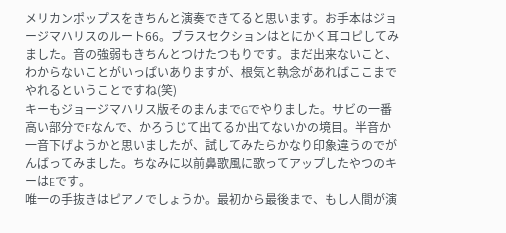メリカンポップスをきちんと演奏できてると思います。お手本はジョージマハリスのルート66。ブラスセクションはとにかく耳コピしてみました。音の強弱もきちんとつけたつもりです。まだ出来ないこと、わからないことがいっぱいありますが、根気と執念があればここまでやれるということですね(笑)
キーもジョージマハリス版そのまんまでGでやりました。サビの一番高い部分でFなんで、かろうじて出てるか出てないかの境目。半音か一音下げようかと思いましたが、試してみたらかなり印象違うのでがんばってみました。ちなみに以前鼻歌風に歌ってアップしたやつのキーはEです。
唯一の手抜きはピアノでしょうか。最初から最後まで、もし人間が演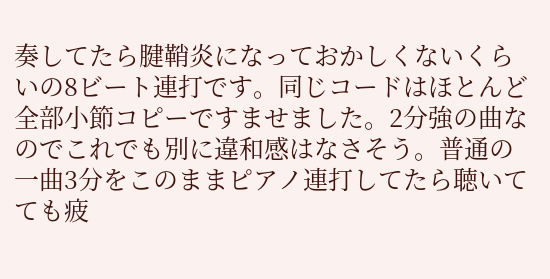奏してたら腱鞘炎になっておかしくないくらいの8ビート連打です。同じコードはほとんど全部小節コピーですませました。2分強の曲なのでこれでも別に違和感はなさそう。普通の一曲3分をこのままピアノ連打してたら聴いてても疲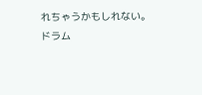れちゃうかもしれない。
ドラム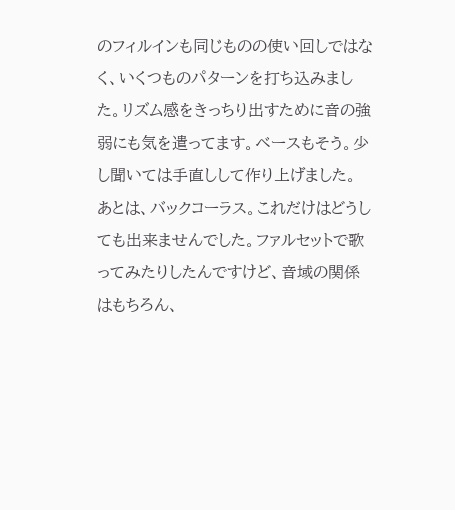のフィルインも同じものの使い回しではなく、いくつものパターンを打ち込みました。リズム感をきっちり出すために音の強弱にも気を遣ってます。ベースもそう。少し聞いては手直しして作り上げました。
あとは、バックコーラス。これだけはどうしても出来ませんでした。ファルセットで歌ってみたりしたんですけど、音域の関係はもちろん、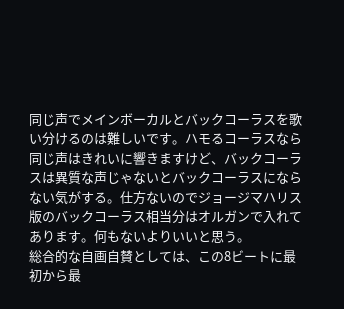同じ声でメインボーカルとバックコーラスを歌い分けるのは難しいです。ハモるコーラスなら同じ声はきれいに響きますけど、バックコーラスは異質な声じゃないとバックコーラスにならない気がする。仕方ないのでジョージマハリス版のバックコーラス相当分はオルガンで入れてあります。何もないよりいいと思う。
総合的な自画自賛としては、この8ビートに最初から最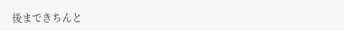後まできちんと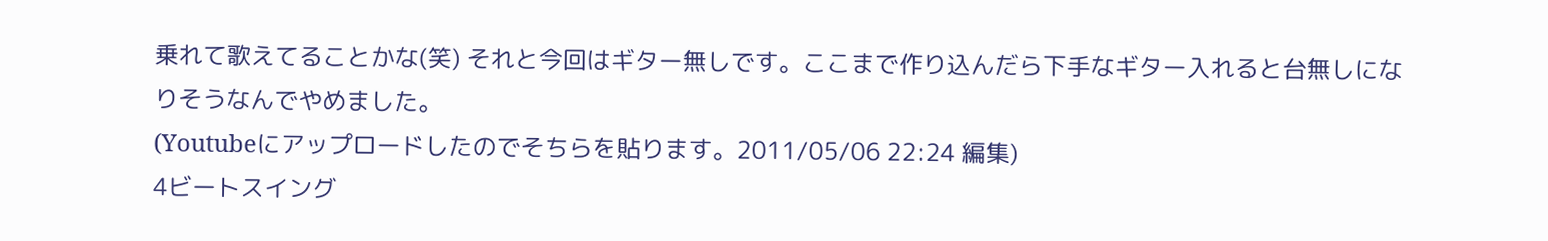乗れて歌えてることかな(笑) それと今回はギター無しです。ここまで作り込んだら下手なギター入れると台無しになりそうなんでやめました。
(Youtubeにアップロードしたのでそちらを貼ります。2011/05/06 22:24 編集)
4ビートスイング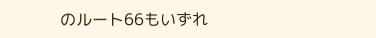のルート66もいずれ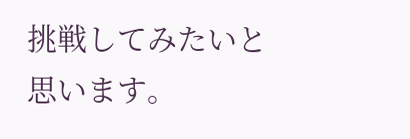挑戦してみたいと思います。